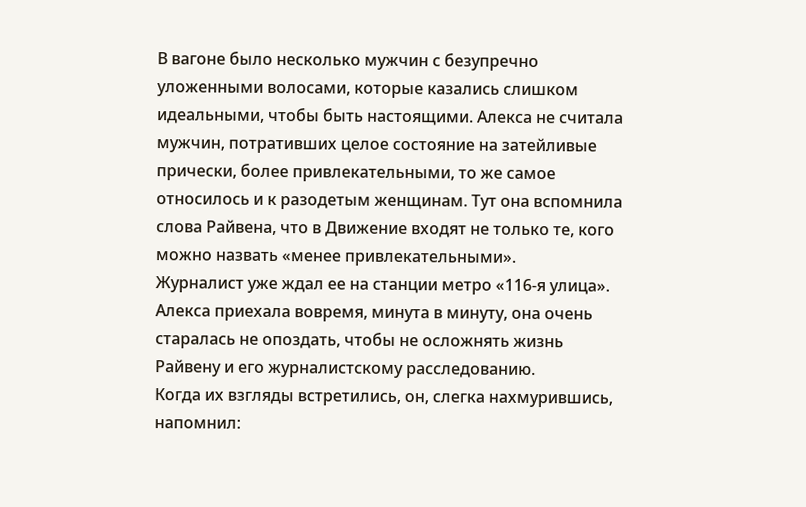В вагоне было несколько мужчин с безупречно уложенными волосами, которые казались слишком идеальными, чтобы быть настоящими. Алекса не считала мужчин, потративших целое состояние на затейливые прически, более привлекательными, то же самое относилось и к разодетым женщинам. Тут она вспомнила слова Райвена, что в Движение входят не только те, кого можно назвать «менее привлекательными».
Журналист уже ждал ее на станции метро «116-я улица». Алекса приехала вовремя, минута в минуту, она очень старалась не опоздать, чтобы не осложнять жизнь Райвену и его журналистскому расследованию.
Когда их взгляды встретились, он, слегка нахмурившись, напомнил: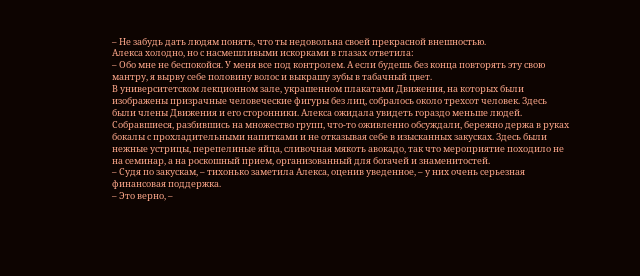– Не забудь дать людям понять, что ты недовольна своей прекрасной внешностью.
Алекса холодно, но с насмешливыми искорками в глазах ответила:
– Обо мне не беспокойся. У меня все под контролем. А если будешь без конца повторять эту свою мантру, я вырву себе половину волос и выкрашу зубы в табачный цвет.
В университетском лекционном зале, украшенном плакатами Движения, на которых были изображены призрачные человеческие фигуры без лиц, собралось около трехсот человек. Здесь были члены Движения и его сторонники. Алекса ожидала увидеть гораздо меньше людей. Собравшиеся, разбившись на множество групп, что-то оживленно обсуждали, бережно держа в руках бокалы с прохладительными напитками и не отказывая себе в изысканных закусках. Здесь были нежные устрицы, перепелиные яйца, сливочная мякоть авокадо, так что мероприятие походило не на семинар, а на роскошный прием, организованный для богачей и знаменитостей.
– Судя по закускам, – тихонько заметила Алекса, оценив уведенное, – у них очень серьезная финансовая поддержка.
– Это верно, –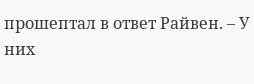прошептал в ответ Райвен. – У них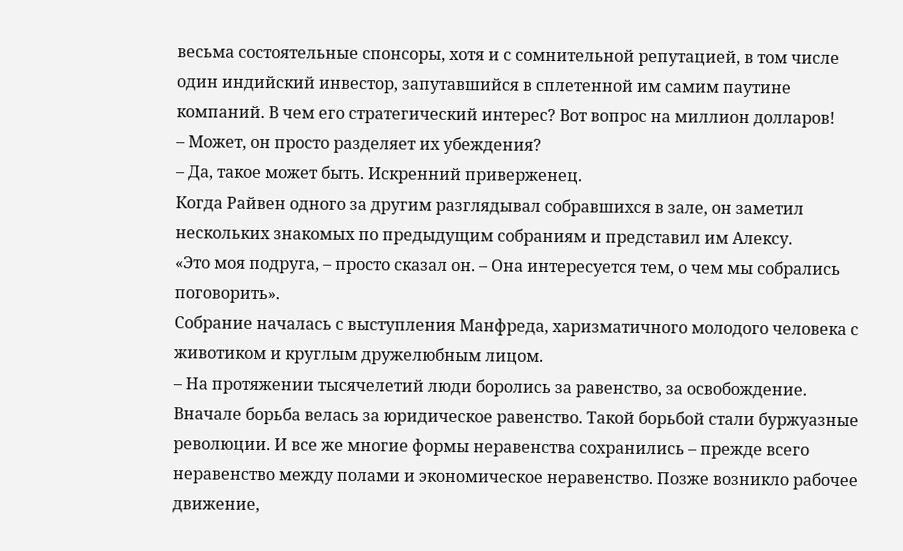весьма состоятельные спонсоры, хотя и с сомнительной репутацией, в том числе один индийский инвестор, запутавшийся в сплетенной им самим паутине компаний. В чем его стратегический интерес? Вот вопрос на миллион долларов!
– Может, он просто разделяет их убеждения?
– Да, такое может быть. Искренний приверженец.
Когда Райвен одного за другим разглядывал собравшихся в зале, он заметил нескольких знакомых по предыдущим собраниям и представил им Алексу.
«Это моя подруга, – просто сказал он. – Она интересуется тем, о чем мы собрались поговорить».
Собрание началась с выступления Манфреда, харизматичного молодого человека с животиком и круглым дружелюбным лицом.
– На протяжении тысячелетий люди боролись за равенство, за освобождение. Вначале борьба велась за юридическое равенство. Такой борьбой стали буржуазные революции. И все же многие формы неравенства сохранились – прежде всего неравенство между полами и экономическое неравенство. Позже возникло рабочее движение,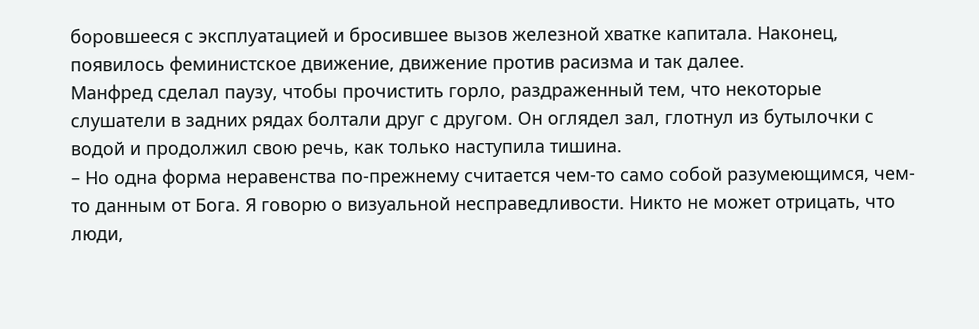боровшееся с эксплуатацией и бросившее вызов железной хватке капитала. Наконец, появилось феминистское движение, движение против расизма и так далее.
Манфред сделал паузу, чтобы прочистить горло, раздраженный тем, что некоторые слушатели в задних рядах болтали друг с другом. Он оглядел зал, глотнул из бутылочки с водой и продолжил свою речь, как только наступила тишина.
– Но одна форма неравенства по-прежнему считается чем-то само собой разумеющимся, чем-то данным от Бога. Я говорю о визуальной несправедливости. Никто не может отрицать, что люди,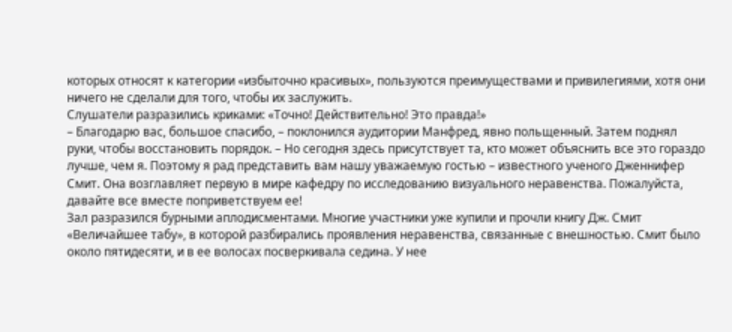которых относят к категории «избыточно красивых», пользуются преимуществами и привилегиями, хотя они ничего не сделали для того, чтобы их заслужить.
Слушатели разразились криками: «Точно! Действительно! Это правда!»
– Благодарю вас, большое спасибо, – поклонился аудитории Манфред, явно польщенный. Затем поднял руки, чтобы восстановить порядок. – Но сегодня здесь присутствует та, кто может объяснить все это гораздо лучше, чем я. Поэтому я рад представить вам нашу уважаемую гостью – известного ученого Дженнифер Смит. Она возглавляет первую в мире кафедру по исследованию визуального неравенства. Пожалуйста, давайте все вместе поприветствуем ее!
Зал разразился бурными аплодисментами. Многие участники уже купили и прочли книгу Дж. Смит «Величайшее табу», в которой разбирались проявления неравенства, связанные с внешностью. Смит было около пятидесяти, и в ее волосах посверкивала седина. У нее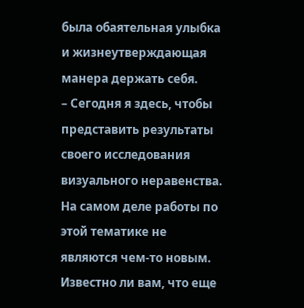была обаятельная улыбка и жизнеутверждающая манера держать себя.
– Сегодня я здесь, чтобы представить результаты своего исследования визуального неравенства. На самом деле работы по этой тематике не являются чем-то новым. Известно ли вам, что еще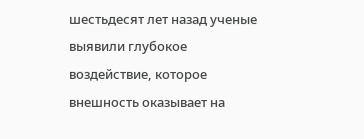шестьдесят лет назад ученые выявили глубокое воздействие, которое внешность оказывает на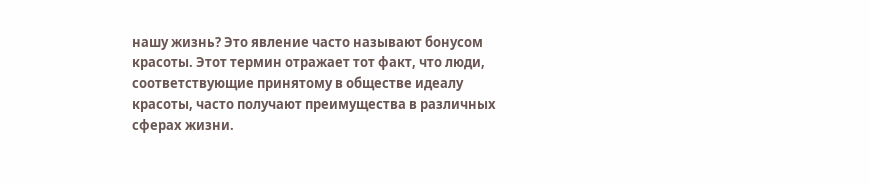нашу жизнь? Это явление часто называют бонусом красоты. Этот термин отражает тот факт, что люди, соответствующие принятому в обществе идеалу красоты, часто получают преимущества в различных сферах жизни.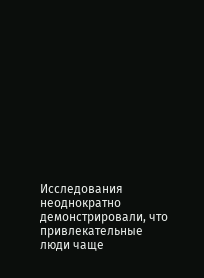Исследования неоднократно демонстрировали, что привлекательные люди чаще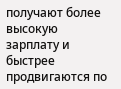получают более высокую зарплату и быстрее продвигаются по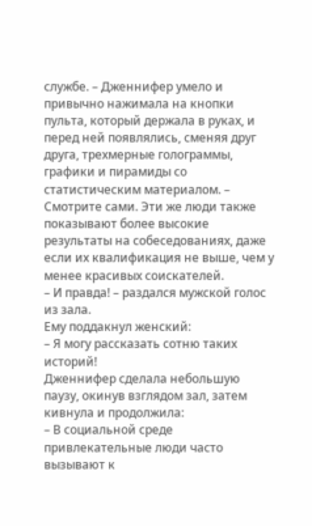службе. – Дженнифер умело и привычно нажимала на кнопки пульта, который держала в руках, и перед ней появлялись, сменяя друг друга, трехмерные голограммы, графики и пирамиды со статистическим материалом. – Смотрите сами. Эти же люди также показывают более высокие результаты на собеседованиях, даже если их квалификация не выше, чем у менее красивых соискателей.
– И правда! – раздался мужской голос из зала.
Ему поддакнул женский:
– Я могу рассказать сотню таких историй!
Дженнифер сделала небольшую паузу, окинув взглядом зал, затем кивнула и продолжила:
– В социальной среде привлекательные люди часто вызывают к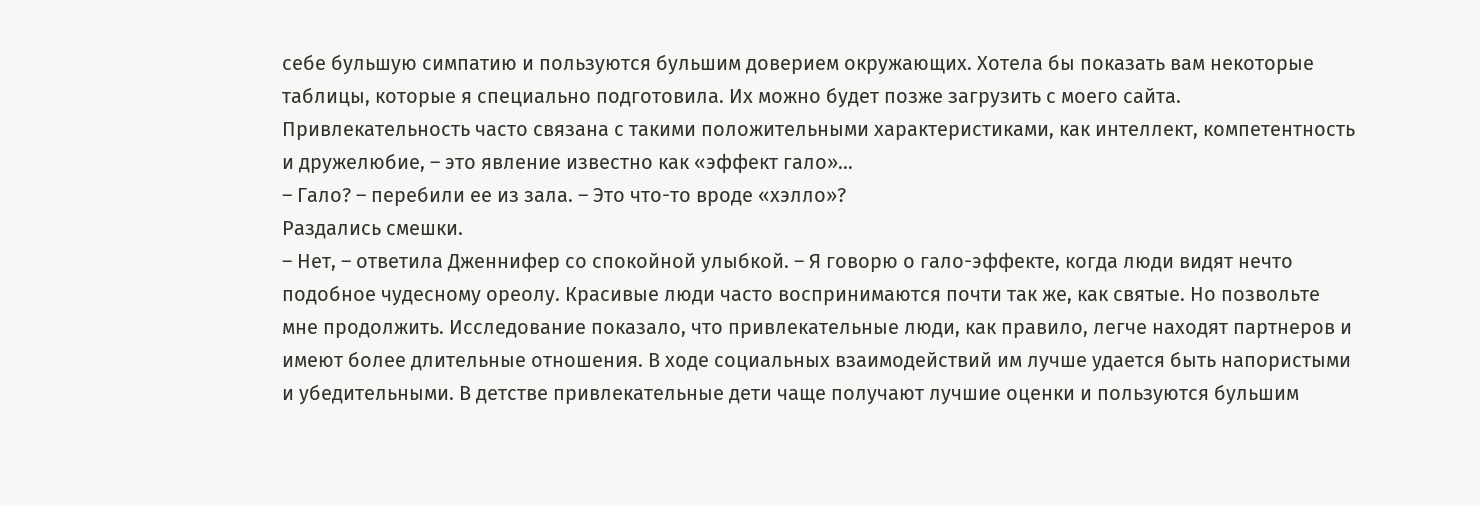себе бульшую симпатию и пользуются бульшим доверием окружающих. Хотела бы показать вам некоторые таблицы, которые я специально подготовила. Их можно будет позже загрузить с моего сайта. Привлекательность часто связана с такими положительными характеристиками, как интеллект, компетентность и дружелюбие, – это явление известно как «эффект гало»…
– Гало? – перебили ее из зала. – Это что-то вроде «хэлло»?
Раздались смешки.
– Нет, – ответила Дженнифер со спокойной улыбкой. – Я говорю о гало-эффекте, когда люди видят нечто подобное чудесному ореолу. Красивые люди часто воспринимаются почти так же, как святые. Но позвольте мне продолжить. Исследование показало, что привлекательные люди, как правило, легче находят партнеров и имеют более длительные отношения. В ходе социальных взаимодействий им лучше удается быть напористыми и убедительными. В детстве привлекательные дети чаще получают лучшие оценки и пользуются бульшим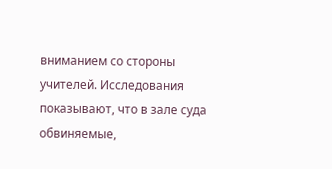вниманием со стороны учителей. Исследования показывают, что в зале суда обвиняемые,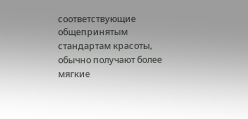соответствующие общепринятым стандартам красоты, обычно получают более мягкие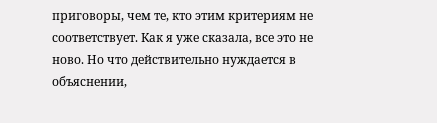приговоры, чем те, кто этим критериям не соответствует. Как я уже сказала, все это не ново. Но что действительно нуждается в объяснении,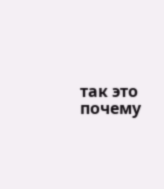так это почему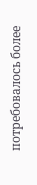потребовалось более